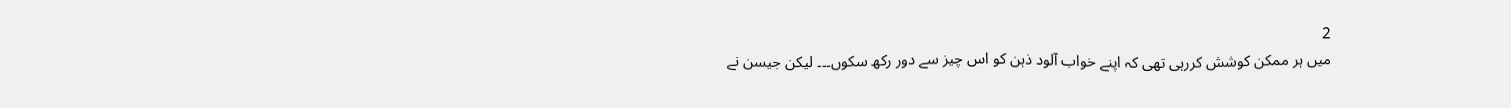2
میں ہر ممکن کوشش کررہی تھی کہ اپنے خواب آلود ذہن کو اس چیز سے دور رکھ سکوں۔۔۔ لیکن جیسن نے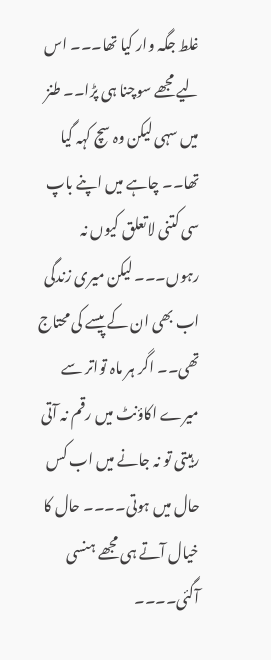غلط جگہ وار کیا تھا۔۔۔ اس لیے مجھے سوچنا ہی پڑا۔۔ طنز میں سہی لیکن وہ سچ کہہ گیا تھا۔۔ چاہے میں اپنے باپ سی کتنی لاتعلق کیوں نہ رہوں۔۔۔ لیکن میری زندگی اب بھی ان کے پیسے کی محتاج تھی۔۔ اگر ہر ماہ تواتر سے میرے اکاؤنٹ میں رقم نہ آتی رہیتی تو نہ جانے میں اب کس حال میں ہوتی۔۔۔۔ حال کا خیال آتے ہی مجھے ہنسی آگئی۔۔۔۔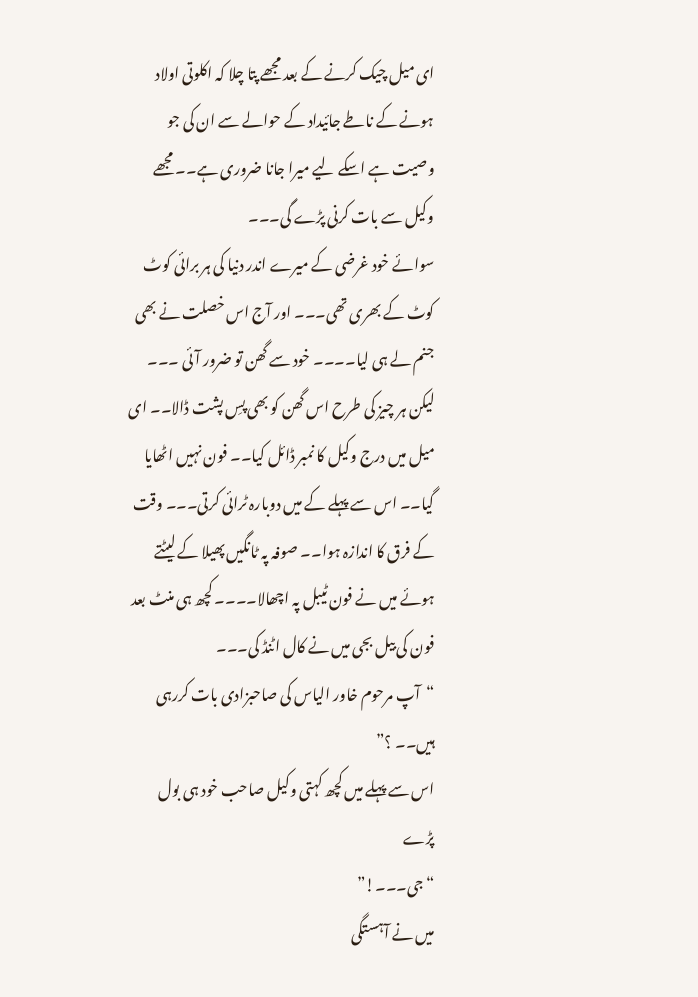ای میل چیک کرنے کے بعد مجھے پتا چلا کہ اکلوتی اولاد ہونے کے ناطے جائیداد کے حوالے سے ان کی جو وصیت ہے اسکے لیے میرا جانا ضروری ہے۔۔ مجھے وکیل سے بات کرنی پڑے گی۔۔۔
سوائے خود غرضی کے میرے اندر دنیا کی ہر برائی کوٹ کوٹ کے بھری تھی۔۔۔ اور آج اس خصلت نے بھی جنم لے ہی لیا۔۔۔۔ خود سے گھن تو ضرور آئی ۔۔۔ لیکن ہر چیز کی طرح اس گھن کو بھی پسِ پشت ڈالا۔۔ ای میل میں درج وکیل کا نمبر ڈائل کیا۔۔ فون نہیں اٹھایا گیا۔۔ اس سے پہلے کے میں دوبارہ ٹرائی کرتی۔۔۔ وقت کے فرق کا اندازہ ہوا۔۔ صوفہ پہ ٹانگیں پھیلا کے لیٹتے ہوئے میں نے فون ٹیبل پہ اچھالا۔۔۔۔ کچھ ہی منٹ بعد فون کی بیل بجی میں نے کال اٹنڈ کی۔۔۔
“آپ مرحوم خاور الیاس کی صاحبزادی بات کررہی ہیں۔۔ ؟”
اس سے پہلے میں کچھ کہتی وکیل صاحب خود ہی بول پڑے
“جی۔۔۔!”
میں نے آہستگی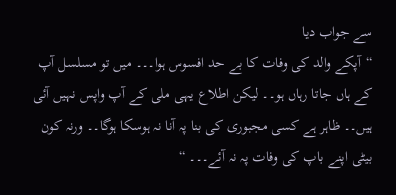سے جواب دیا
“آپکے والد کی وفات کا بے حد افسوس ہوا۔۔۔ میں تو مسلسل آپ کے ہاں جاتا رہاں ہو۔۔ لیکن اطلاع یہی ملی کے آپ واپس نہیں آئی ہیں۔۔ ظاہر ہے کسی مجبوری کی بنا پہ آنا نہ ہوسکا ہوگا۔۔ ورنہ کون بیٹی اپنے باپ کی وفات پہ نہ آئے۔۔۔ “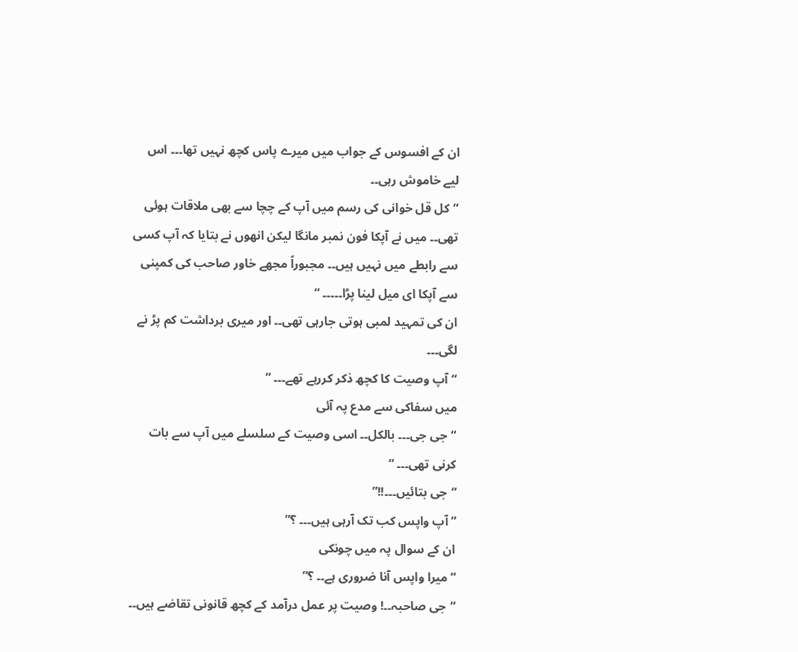ان کے افسوس کے جواب میں میرے پاس کچھ نہیں تھا۔۔۔ اس لیے خاموش رہی۔۔
“کل قل خوانی کی رسم میں آپ کے چچا سے بھی ملاقات ہوئی تھی۔۔ میں نے آپکا فون نمبر مانگا لیکن انھوں نے بتایا کہ آپ کسی سے رابطے میں نہیں ہیں۔۔ مجبوراً مجھے خاور صاحب کی کمپنی سے آپکا ای میل لینا پڑا۔۔۔۔۔ “
ان کی تمہید لمبی ہوتی جارہی تھی۔۔ اور میری برداشت کم پڑ نے لگی۔۔۔
“آپ وصیت کا کچھ ذکر کررہے تھے۔۔۔ “
میں سفاکی سے مدع پہ آئی
“جی جی۔۔۔ بالکل۔۔ اسی وصیت کے سلسلے میں آپ سے بات کرنی تھی۔۔۔ “
“جی بتائیں۔۔۔!!”
” آپ واپس کب تک آرہی ہیں۔۔۔ ؟”
ان کے سوال پہ میں چونکی
“میرا واپس آنا ضروری ہے۔۔ ؟”
“جی صاحبہ۔۔! وصیت پر عمل درآمد کے کچھ قانونی تقاضے ہیں۔۔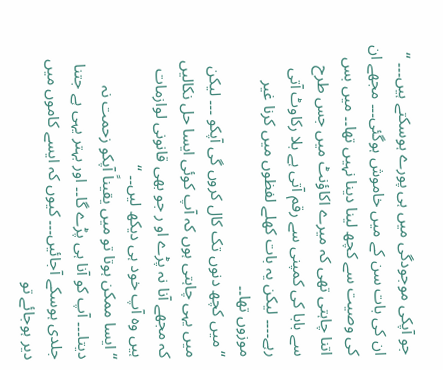جو آپکی موجودگی میں ہی پورے ہوسکتے ہیں۔۔۔ “
ان کی بات سن کے میں خاموش ہوگئی۔۔۔ مجھے ان کی وصیت سے کچھ لینا دینا نہیں تھا۔۔ میں بس اتنا چاہتی تھی کہ میرے اکاؤنٹ میں جس طرح سے بابا کی کمپنی سے رقم آتی ہے بلا رکاوٹ آتی رہے۔۔۔۔ لیکن یہ بات کھلے لفظوں میں کرنا غیر موزوں تھا۔۔
“میں کچھ دنوں تک کال کروں گی آپکو ۔۔۔ لیکن میں یہی چاہتی ہوں کہ آپ کوئی ایسا حل نکالیں کہ مجھے آنا نہ پڑے او ر جو بھی قانونی لوازمات ہیں وہ آپ خود ہی دیکھ لیں۔۔ “
“ایسا ممکن ہوتا تو میں یقیناً آپکو زحمت نہ دیتا۔۔۔ آپ کو آنا ہی پڑے گا۔۔ اور بہتر یہی ہے جتنا جلدی ہوسکے آجائیں۔۔۔ کیوں کہ ایسے کاموں میں دیر ہوجائے تو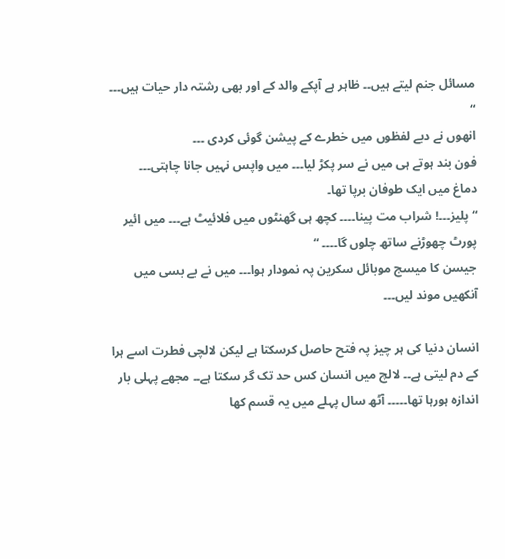مسائل جنم لیتے ہیں۔۔ ظاہر ہے آپکے والد کے اور بھی رشتہ دار حیات ہیں۔۔۔ “
انھوں نے دبے لفظوں میں خطرے کے پیشن گوئی کردی ۔۔۔
فون بند ہوتے ہی میں نے سر پکڑ لیا۔۔۔ میں واپس نہیں جانا چاہتی۔۔۔
دماغ میں ایک طوفان برپا تھا۔
“پلیز۔۔۔! شراب مت پینا۔۔۔۔ کچھ ہی گھنٹوں میں فلائیٹ ہے۔۔۔ میں ائیر پورٹ چھوڑنے ساتھ چلوں گا۔۔۔۔ “
جیسن کا میسج موبائل سکرین پہ نمودار ہوا۔۔۔ میں نے بے بسی میں آنکھیں موند لیں۔۔۔

انسان دنیا کی ہر چیز پہ فتح حاصل کرسکتا ہے لیکن لالچی فطرت اسے ہرا کے دم لیتی ہے۔۔ لالچ میں انسان کس حد تک گر سکتا ہے۔۔ مجھے پہلی بار اندازہ ہورہا تھا۔۔۔۔۔ آٹھ سال پہلے میں یہ قسم کھا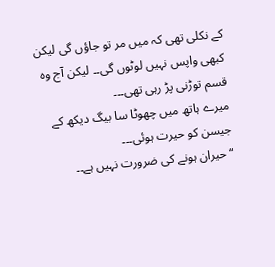کے نکلی تھی کہ میں مر تو جاؤں گی لیکن کبھی واپس نہیں لوٹوں گی۔۔ لیکن آج وہ قسم توڑنی پڑ رہی تھی۔۔۔
میرے ہاتھ میں چھوٹا سا بیگ دیکھ کے جیسن کو حیرت ہوئی۔۔۔
“حیران ہونے کی ضرورت نہیں ہے۔۔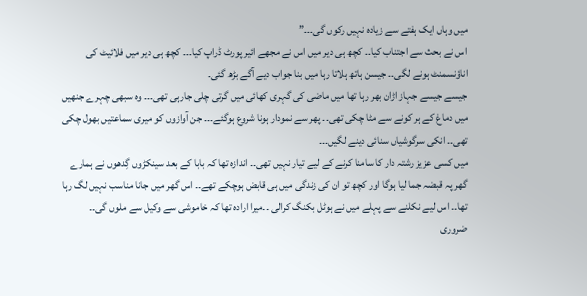میں وہاں ایک ہفتے سے زیادہ نہیں رکوں گی۔۔۔”
اس نے بحث سے اجتناب کیا۔۔ کچھ ہی دیر میں اس نے مجھے ائیر پورٹ ڈراپ کیا۔۔۔ کچھ ہی دیر میں فلائیٹ کی اناؤنسمنٹ ہونے لگی۔۔ جیسن ہاتھ ہلاتا رہا میں بنا جواب دیے آگے بڑھ گئی۔
جیسے جیسے جہاز اڑان بھر رہا تھا میں ماضی کی گہری کھائی میں گرتی چلی جارہی تھی۔۔۔ وہ سبھی چہرے جنھیں میں دماغ کے ہر کونے سے مٹا چکی تھی۔۔ پھر سے نمودار ہونا شروع ہوگئے۔۔۔ جن آوازوں کو میری سماعتیں بھول چکی تھی۔۔ انکی سرگوشیاں سنائی دینے لگیں۔۔۔
میں کسی عزیز رشتہ دار کا سامنا کرنے کے لیے تیار نہیں تھی۔۔ اندازہ تھا کہ بابا کے بعد سینکڑوں گِدھوں نے ہمارے گھر پہ قبضہ جما لیا ہوگا اور کچھ تو ان کی زندگی میں ہی قابض ہوچکے تھے۔۔ اس گھر میں جانا مناسب نہیں لگ رہا تھا۔۔ اس لیے نکلنے سے پہلے میں نے ہوٹل بکنگ کرالی ۔۔میرا ارادہ تھا کہ خاموشی سے وکیل سے ملوں گی۔۔ ضروری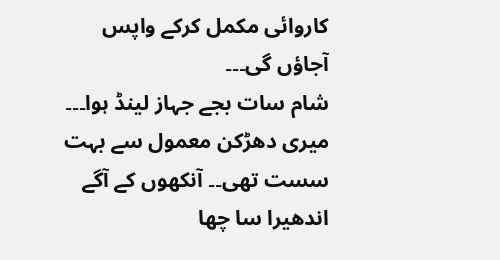کاروائی مکمل کرکے واپس آجاؤں گی۔۔۔
شام سات بجے جہاز لینڈ ہوا۔۔۔ میری دھڑکن معمول سے بہت سست تھی۔۔ آنکھوں کے آگے اندھیرا سا چھا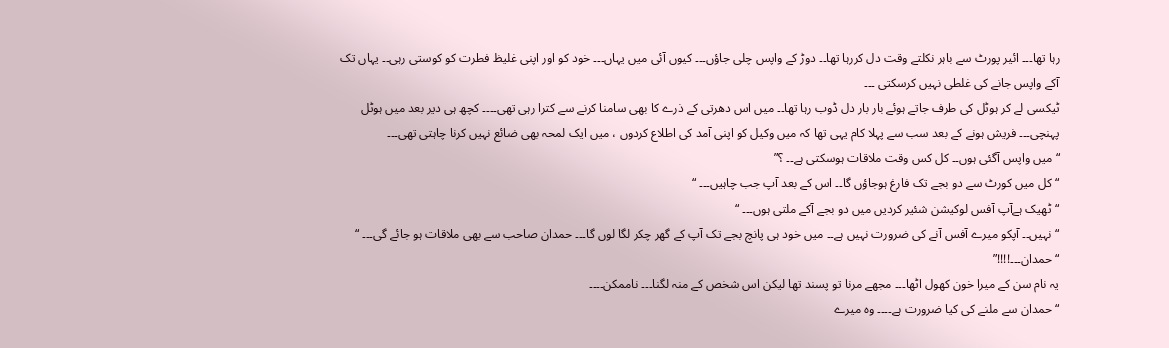رہا تھا۔۔۔ ائیر پورٹ سے باہر نکلتے وقت دل کررہا تھا۔۔ دوڑ کے واپس چلی جاؤں۔۔۔ کیوں آئی میں یہاں۔۔۔ خود کو اور اپنی غلیظ فطرت کو کوستی رہی۔۔ یہاں تک آکے واپس جانے کی غلطی نہیں کرسکتی ۔۔۔
ٹیکسی لے کر ہوٹل کی طرف جاتے ہوئے بار بار دل ڈوب رہا تھا۔۔ میں اس دھرتی کے ذرے کا بھی سامنا کرنے سے کترا رہی تھی۔۔۔۔ کچھ ہی دیر بعد میں ہوٹل پہنچی۔۔۔ فریش ہونے کے بعد سب سے پہلا کام یہی تھا کہ میں وکیل کو اپنی آمد کی اطلاع کردوں ، میں ایک لمحہ بھی ضائع نہیں کرنا چاہتی تھی۔۔۔
“میں واپس آگئی ہوں۔۔ کل کس وقت ملاقات ہوسکتی ہے۔۔ ؟”
“کل میں کورٹ سے دو بجے تک فارغ ہوجاؤں گا۔۔ اس کے بعد آپ جب چاہیں۔۔۔ “
“ٹھیک ہےآپ آفس لوکیشن شئیر کردیں میں دو بجے آکے ملتی ہوں۔۔۔ “
“نہیں۔۔ آپکو میرے آفس آنے کی ضرورت نہیں ہے۔۔ میں خود ہی پانچ بجے تک آپ کے گھر چکر لگا لوں گا۔۔۔ حمدان صاحب سے بھی ملاقات ہو جائے گی۔۔۔ “
“حمدان۔۔۔!!!!”
یہ نام سن کے میرا خون کھول اٹھا۔۔۔ مجھے مرنا تو پسند تھا لیکن اس شخص کے منہ لگنا۔۔۔ ناممکن۔۔۔۔
“حمدان سے ملنے کی کیا ضرورت ہے۔۔۔۔ وہ میرے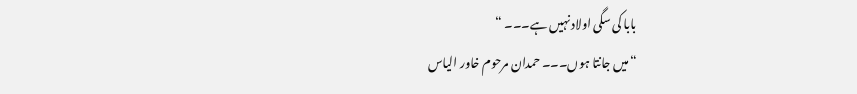بابا کی سگی اولاد نہیں ہے۔۔۔ “
“میں جانتا ہوں۔۔۔ حمدان مرحوم خاور الیاس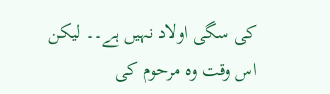کی سگی اولاد نہیں ہے۔۔ لیکن اس وقت وہ مرحوم کی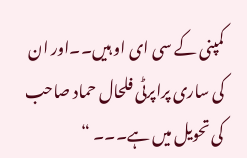کمپنی کے سی ای او ہیں۔۔اور ان کی ساری پراپرٹی فلحال حماد صاحب کی تحویل میں ہے۔۔۔ “